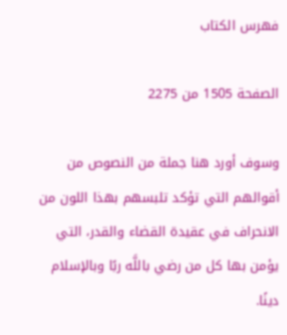فهرس الكتاب

الصفحة 1505 من 2275

وسوف أورد هنا جملة من النصوص من أقوالهم التي تؤكد تلبسهم بهذا اللون من الانحراف في عقيدة القضاء والقدر، التي يؤمن بها كل من رضي باللَّه ربًا وبالإسلام دينًا.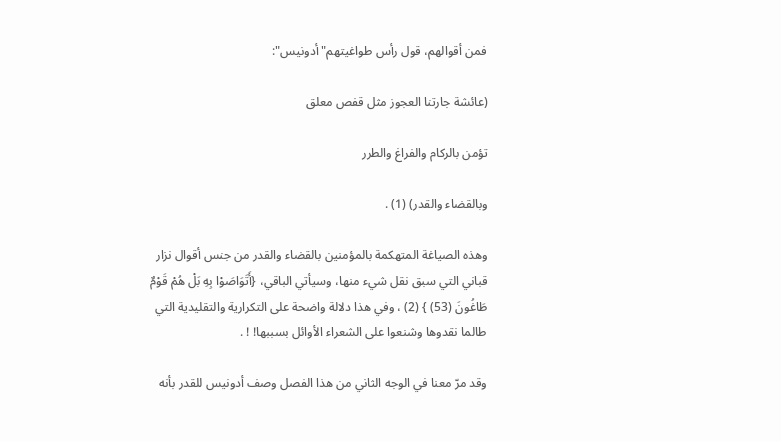فمن أقوالهم، قول رأس طواغيتهم"أدونيس":

(عائشة جارتنا العجوز مثل قفص معلق

تؤمن بالركام والفراغ والطرر

وبالقضاء والقدر) (1) .

وهذه الصياغة المتهكمة بالمؤمنين بالقضاء والقدر من جنس أقوال نزار قباني التي سبق نقل شيء منها، وسيأتي الباقي، {أَتَوَاصَوْا بِهِ بَلْ هُمْ قَوْمٌ طَاغُونَ (53) } (2) ، وفي هذا دلالة واضحة على التكرارية والتقليدية التي طالما نقدوها وشنعوا على الشعراء الأوائل بسببها! ! .

وقد مرّ معنا في الوجه الثاني من هذا الفصل وصف أدونيس للقدر بأنه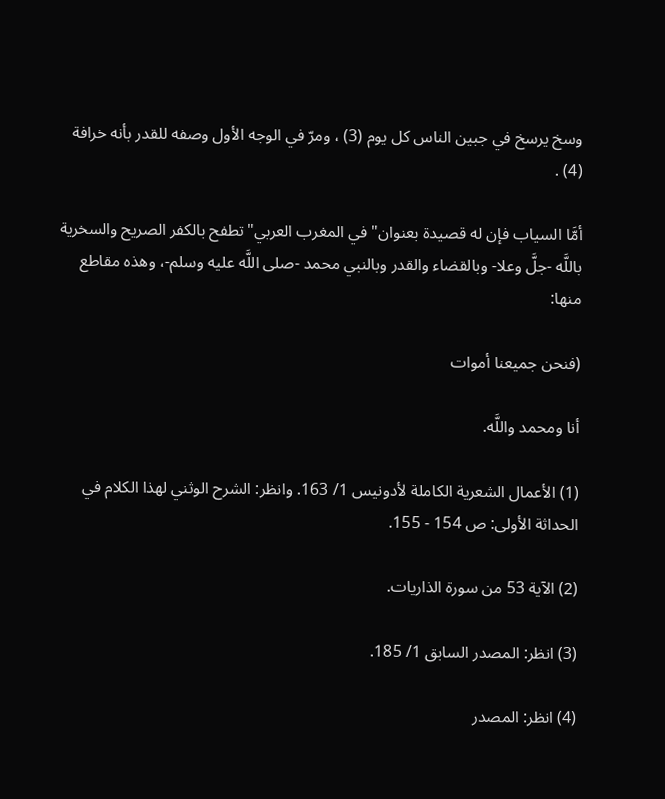وسخ يرسخ في جبين الناس كل يوم (3) ، ومرّ في الوجه الأول وصفه للقدر بأنه خرافة (4) .

أمَّا السياب فإن له قصيدة بعنوان"في المغرب العربي"تطفح بالكفر الصريح والسخرية باللَّه -جلَّ وعلا- وبالقضاء والقدر وبالنبي محمد -صلى اللَّه عليه وسلم-، وهذه مقاطع منها:

(فنحن جميعنا أموات

أنا ومحمد واللَّه.

(1) الأعمال الشعرية الكاملة لأدونيس 1/ 163. وانظر: الشرح الوثني لهذا الكلام في الحداثة الأولى: ص 154 - 155.

(2) الآية 53 من سورة الذاريات.

(3) انظر: المصدر السابق 1/ 185.

(4) انظر: المصدر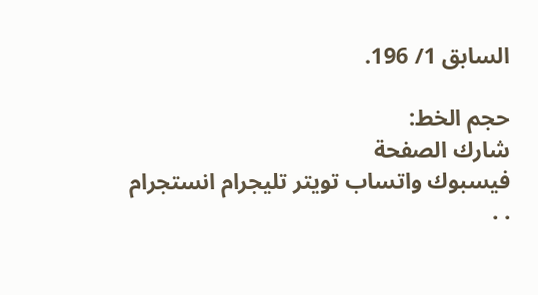السابق 1/ 196.

حجم الخط:
شارك الصفحة
فيسبوك واتساب تويتر تليجرام انستجرام
. .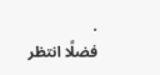.
فضلًا انتظر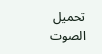تحميل الصوت